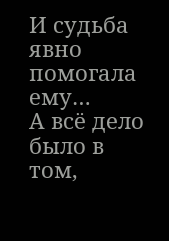И судьба явно помогала ему…
А всё дело было в том,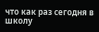что как раз сегодня в школу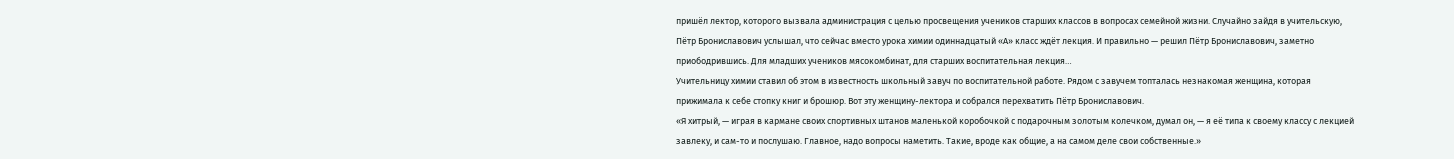пришёл лектор, которого вызвала администрация с целью просвещения учеников старших классов в вопросах семейной жизни. Случайно зайдя в учительскую, Пётр Брониславович услышал, что сейчас вместо урока химии одиннадцатый «А» класс ждёт лекция. И правильно — решил Пётр Брониславович, заметно приободрившись. Для младших учеников мясокомбинат, для старших воспитательная лекция…
Учительницу химии ставил об этом в известность школьный завуч по воспитательной работе. Рядом с завучем топталась незнакомая женщина, которая прижимала к себе стопку книг и брошюр. Вот эту женщину-лектора и собрался перехватить Пётр Брониславович.
«Я хитрый, — играя в кармане своих спортивных штанов маленькой коробочкой с подарочным золотым колечком, думал он, — я её типа к своему классу с лекцией завлеку, и сам-то и послушаю. Главное, надо вопросы наметить. Такие, вроде как общие, а на самом деле свои собственные.»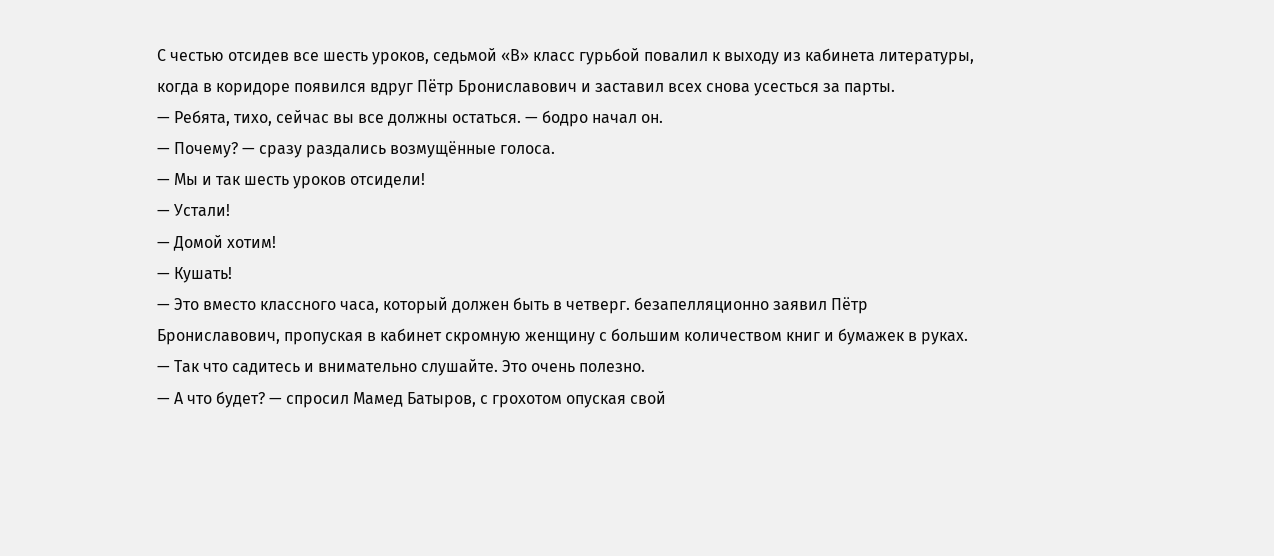С честью отсидев все шесть уроков, седьмой «В» класс гурьбой повалил к выходу из кабинета литературы, когда в коридоре появился вдруг Пётр Брониславович и заставил всех снова усесться за парты.
— Ребята, тихо, сейчас вы все должны остаться. — бодро начал он.
— Почему? — сразу раздались возмущённые голоса.
— Мы и так шесть уроков отсидели!
— Устали!
— Домой хотим!
— Кушать!
— Это вместо классного часа, который должен быть в четверг. безапелляционно заявил Пётр Брониславович, пропуская в кабинет скромную женщину с большим количеством книг и бумажек в руках. — Так что садитесь и внимательно слушайте. Это очень полезно.
— А что будет? — спросил Мамед Батыров, с грохотом опуская свой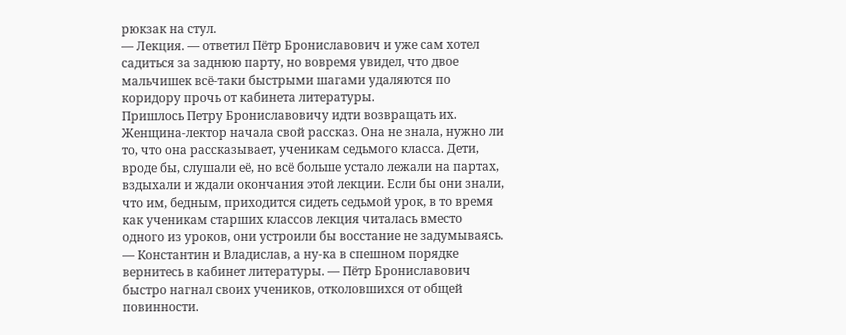рюкзак на стул.
— Лекция. — ответил Пётр Брониславович и уже сам хотел садиться за заднюю парту, но вовремя увидел, что двое мальчишек всё-таки быстрыми шагами удаляются по коридору прочь от кабинета литературы.
Пришлось Петру Брониславовичу идти возвращать их.
Женщина-лектор начала свой рассказ. Она не знала, нужно ли то, что она рассказывает, ученикам седьмого класса. Дети, вроде бы, слушали её, но всё больше устало лежали на партах, вздыхали и ждали окончания этой лекции. Если бы они знали, что им, бедным, приходится сидеть седьмой урок, в то время как ученикам старших классов лекция читалась вместо одного из уроков, они устроили бы восстание не задумываясь.
— Константин и Владислав, а ну-ка в спешном порядке вернитесь в кабинет литературы. — Пётр Брониславович быстро нагнал своих учеников, отколовшихся от общей повинности.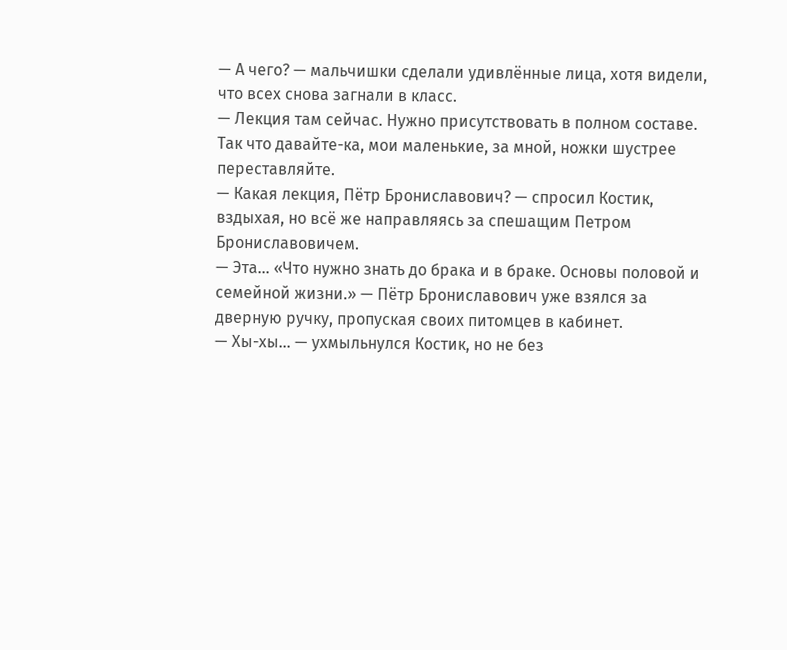— А чего? — мальчишки сделали удивлённые лица, хотя видели, что всех снова загнали в класс.
— Лекция там сейчас. Нужно присутствовать в полном составе. Так что давайте-ка, мои маленькие, за мной, ножки шустрее переставляйте.
— Какая лекция, Пётр Брониславович? — спросил Костик, вздыхая, но всё же направляясь за спешащим Петром Брониславовичем.
— Эта… «Что нужно знать до брака и в браке. Основы половой и семейной жизни.» — Пётр Брониславович уже взялся за дверную ручку, пропуская своих питомцев в кабинет.
— Хы-хы… — ухмыльнулся Костик, но не без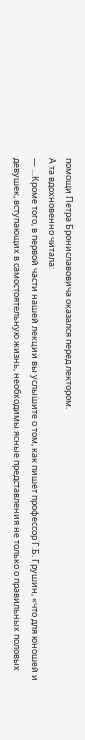помощи Петра Брониславовича оказался перед лектором.
А та вдохновенно читала:
— …Кроме того, в первой части нашей лекции вы услышите о том, как пишет профессор Г.Б. Грушин, «что для юношей и девушек, вступающих в самостоятельную жизнь, необходимы ясные представления не только о правильных половых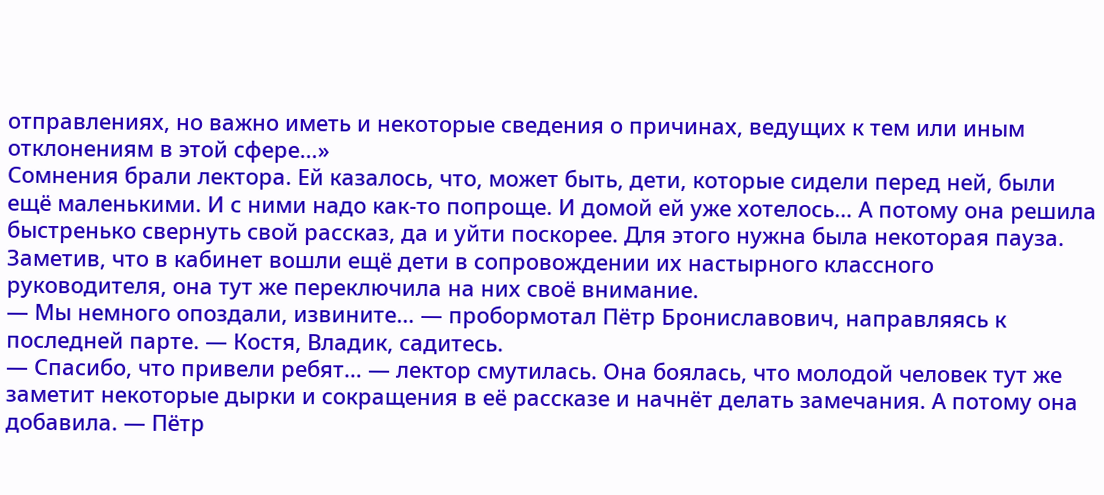отправлениях, но важно иметь и некоторые сведения о причинах, ведущих к тем или иным отклонениям в этой сфере…»
Сомнения брали лектора. Ей казалось, что, может быть, дети, которые сидели перед ней, были ещё маленькими. И с ними надо как-то попроще. И домой ей уже хотелось… А потому она решила быстренько свернуть свой рассказ, да и уйти поскорее. Для этого нужна была некоторая пауза. Заметив, что в кабинет вошли ещё дети в сопровождении их настырного классного руководителя, она тут же переключила на них своё внимание.
— Мы немного опоздали, извините… — пробормотал Пётр Брониславович, направляясь к последней парте. — Костя, Владик, садитесь.
— Спасибо, что привели ребят… — лектор смутилась. Она боялась, что молодой человек тут же заметит некоторые дырки и сокращения в её рассказе и начнёт делать замечания. А потому она добавила. — Пётр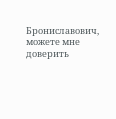Брониславович, можете мне доверить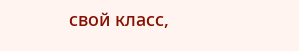свой класс,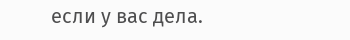если у вас дела.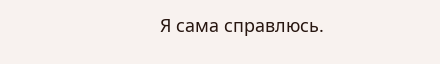Я сама справлюсь.